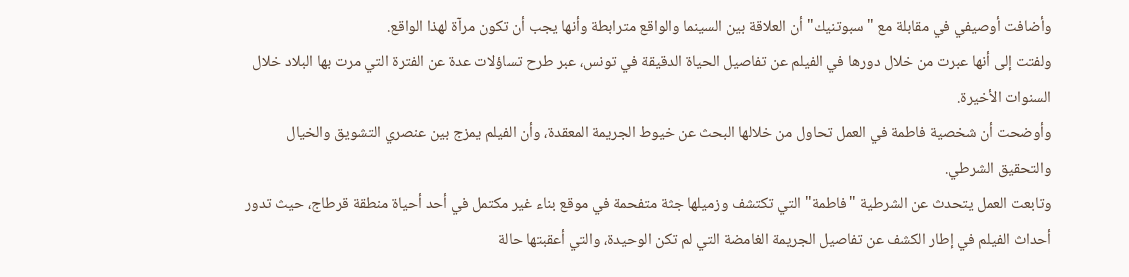وأضافت أوصيفي في مقابلة مع "سبوتنيك" أن العلاقة بين السينما والواقع مترابطة وأنها يجب أن تكون مرآة لهذا الواقع.
ولفتت إلى أنها عبرت من خلال دورها في الفيلم عن تفاصيل الحياة الدقيقة في تونس، عبر طرح تساؤلات عدة عن الفترة التي مرت بها البلاد خلال السنوات الأخيرة.
وأوضحت أن شخصية فاطمة في العمل تحاول من خلالها البحث عن خيوط الجريمة المعقدة، وأن الفيلم يمزج بين عنصري التشويق والخيال والتحقيق الشرطي.
وتابعت العمل يتحدث عن الشرطية "فاطمة" التي تكتشف وزميلها جثة متفحمة في موقع بناء غير مكتمل في أحد أحياة منطقة قرطاج، حيث تدور أحداث الفيلم في إطار الكشف عن تفاصيل الجريمة الغامضة التي لم تكن الوحيدة، والتي أعقبتها حالة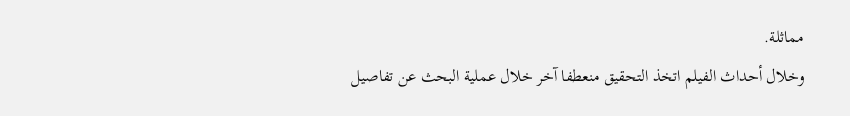مماثلة.
وخلال أحداث الفيلم اتخذ التحقيق منعطفا آخر خلال عملية البحث عن تفاصيل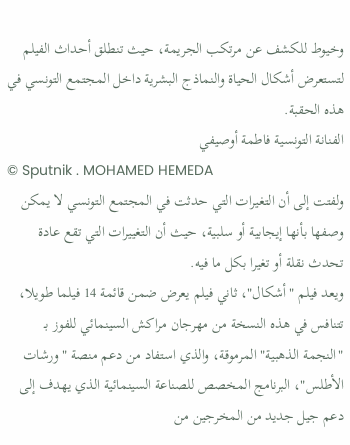وخيوط للكشف عن مرتكب الجريمة، حيث تنطلق أحداث الفيلم لتستعرض أشكال الحياة والنماذج البشرية داخل المجتمع التونسي في هذه الحقبة.
الفنانة التونسية فاطمة أوصيفي
© Sputnik . MOHAMED HEMEDA
ولفتت إلى أن التغيرات التي حدثت في المجتمع التونسي لا يمكن وصفها بأنها إيجابية أو سلبية، حيث أن التغييرات التي تقع عادة تحدث نقلة أو تغيرا بكل ما فيه.
ويعد فيلم "أشكال"، ثاني فيلم يعرض ضمن قائمة 14 فيلما طويلا، تتنافس في هذه النسخة من مهرجان مراكش السينمائي للفوز بـ "النجمة الذهبية" المرموقة، والذي استفاد من دعم منصة "ورشات الأطلس"، البرنامج المخصص للصناعة السينمائية الذي يهدف إلى دعم جيل جديد من المخرجين من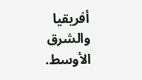أفريقيا والشرق الأوسط.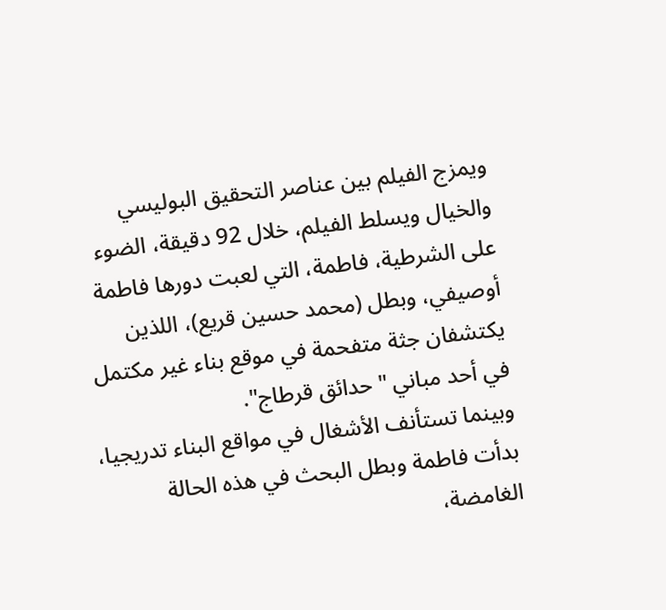ويمزج الفيلم بين عناصر التحقيق البوليسي والخيال ويسلط الفيلم، خلال 92 دقيقة، الضوء على الشرطية، فاطمة، التي لعبت دورها فاطمة أوصيفي، وبطل (محمد حسين قريع)، اللذين يكتشفان جثة متفحمة في موقع بناء غير مكتمل في أحد مباني "حدائق قرطاج".
وبينما تستأنف الأشغال في مواقع البناء تدريجيا، بدأت فاطمة وبطل البحث في هذه الحالة الغامضة،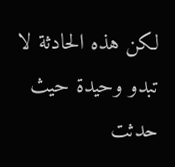لكن هذه الحادثة لا تبدو وحيدة حيث حدثت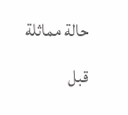حالة مماثلة قبل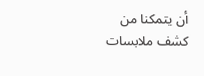أن يتمكنا من كشف ملابسات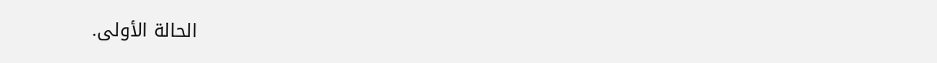الحالة الأولى.